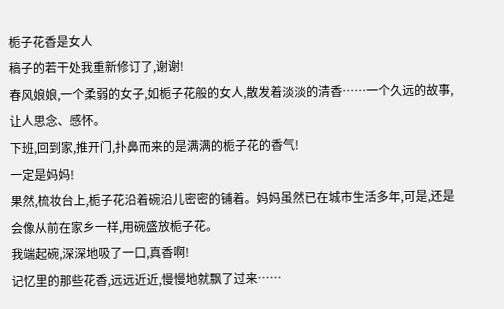栀子花香是女人
稿子的若干处我重新修订了,谢谢!
春风娘娘,一个柔弱的女子,如栀子花般的女人,散发着淡淡的清香……一个久远的故事,让人思念、感怀。
下班,回到家,推开门,扑鼻而来的是满满的栀子花的香气!
一定是妈妈!
果然,梳妆台上,栀子花沿着碗沿儿密密的铺着。妈妈虽然已在城市生活多年,可是,还是会像从前在家乡一样,用碗盛放栀子花。
我端起碗,深深地吸了一口,真香啊!
记忆里的那些花香,远远近近,慢慢地就飘了过来……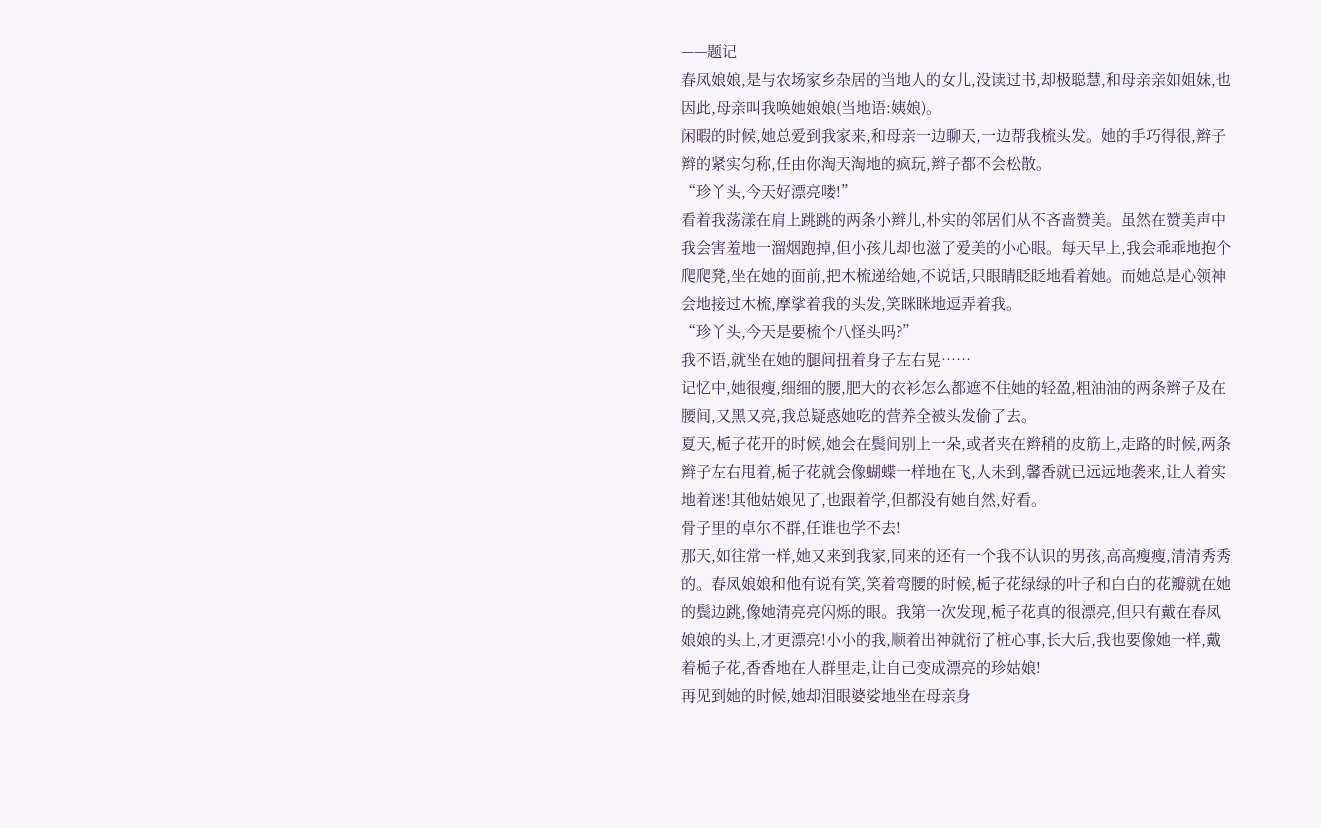——题记
春凤娘娘,是与农场家乡杂居的当地人的女儿,没读过书,却极聪慧,和母亲亲如姐妹,也因此,母亲叫我唤她娘娘(当地语:姨娘)。
闲暇的时候,她总爱到我家来,和母亲一边聊天,一边帮我梳头发。她的手巧得很,辫子辫的紧实匀称,任由你淘天淘地的疯玩,辫子都不会松散。
“珍丫头,今天好漂亮喽!”
看着我荡漾在肩上跳跳的两条小辫儿,朴实的邻居们从不吝啬赞美。虽然在赞美声中我会害羞地一溜烟跑掉,但小孩儿却也滋了爱美的小心眼。每天早上,我会乖乖地抱个爬爬凳,坐在她的面前,把木梳递给她,不说话,只眼睛眨眨地看着她。而她总是心领神会地接过木梳,摩挲着我的头发,笑眯眯地逗弄着我。
“珍丫头,今天是要梳个八怪头吗?”
我不语,就坐在她的腿间扭着身子左右晃……
记忆中,她很瘦,细细的腰,肥大的衣衫怎么都遮不住她的轻盈,粗油油的两条辫子及在腰间,又黑又亮,我总疑惑她吃的营养全被头发偷了去。
夏天,栀子花开的时候,她会在鬓间别上一朵,或者夹在辫稍的皮筋上,走路的时候,两条辫子左右甩着,栀子花就会像蝴蝶一样地在飞,人未到,馨香就已远远地袭来,让人着实地着迷!其他姑娘见了,也跟着学,但都没有她自然,好看。
骨子里的卓尔不群,任谁也学不去!
那天,如往常一样,她又来到我家,同来的还有一个我不认识的男孩,高高瘦瘦,清清秀秀的。春凤娘娘和他有说有笑,笑着弯腰的时候,栀子花绿绿的叶子和白白的花瓣就在她的鬓边跳,像她清亮亮闪烁的眼。我第一次发现,栀子花真的很漂亮,但只有戴在春凤娘娘的头上,才更漂亮!小小的我,顺着出神就衍了桩心事,长大后,我也要像她一样,戴着栀子花,香香地在人群里走,让自己变成漂亮的珍姑娘!
再见到她的时候,她却泪眼婆娑地坐在母亲身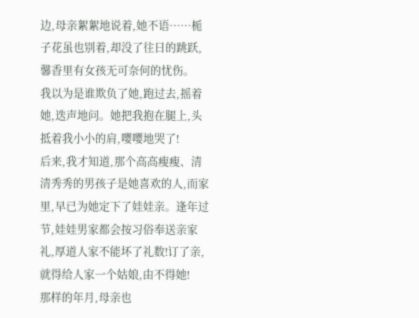边,母亲絮絮地说着,她不语……栀子花虽也别着,却没了往日的跳跃,馨香里有女孩无可奈何的忧伤。
我以为是谁欺负了她,跑过去,摇着她,迭声地问。她把我抱在腿上,头抵着我小小的肩,嘤嘤地哭了!
后来,我才知道,那个高高瘦瘦、清清秀秀的男孩子是她喜欢的人,而家里,早已为她定下了娃娃亲。逢年过节,娃娃男家都会按习俗奉送亲家礼,厚道人家不能坏了礼数!订了亲,就得给人家一个姑娘,由不得她!
那样的年月,母亲也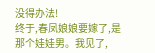没得办法!
终于,春凤娘娘要嫁了,是那个娃娃男。我见了,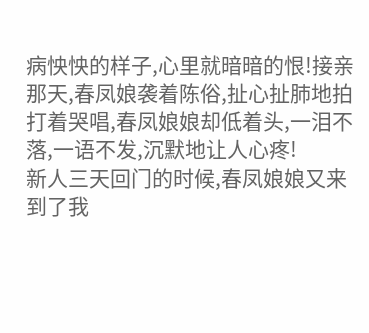病怏怏的样子,心里就暗暗的恨!接亲那天,春凤娘袭着陈俗,扯心扯肺地拍打着哭唱,春凤娘娘却低着头,一泪不落,一语不发,沉默地让人心疼!
新人三天回门的时候,春凤娘娘又来到了我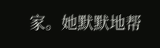家。她默默地帮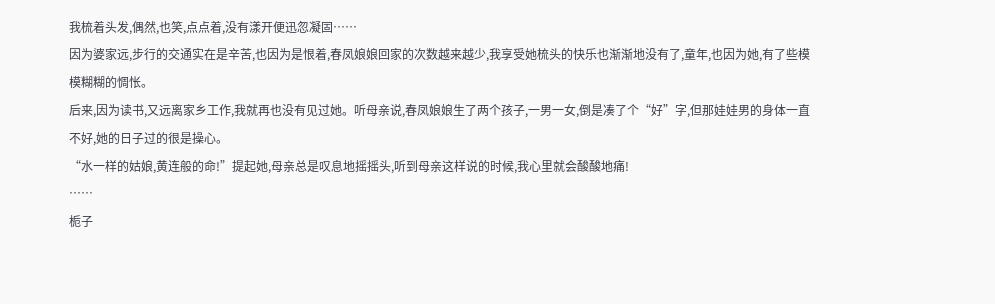我梳着头发,偶然,也笑,点点着,没有漾开便迅忽凝固……
因为婆家远,步行的交通实在是辛苦,也因为是恨着,春凤娘娘回家的次数越来越少,我享受她梳头的快乐也渐渐地没有了,童年,也因为她,有了些模模糊糊的惆怅。
后来,因为读书,又远离家乡工作,我就再也没有见过她。听母亲说,春凤娘娘生了两个孩子,一男一女,倒是凑了个“好”字,但那娃娃男的身体一直不好,她的日子过的很是操心。
“水一样的姑娘,黄连般的命!”提起她,母亲总是叹息地摇摇头,听到母亲这样说的时候,我心里就会酸酸地痛!
……
栀子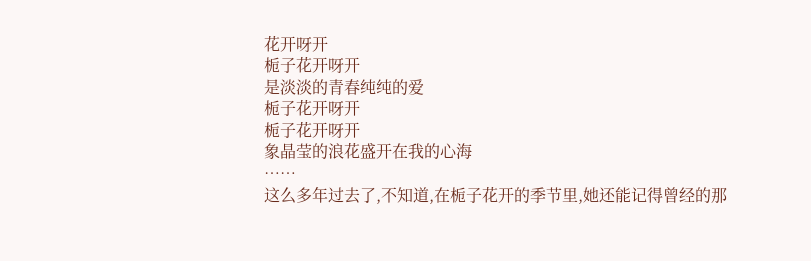花开呀开
栀子花开呀开
是淡淡的青春纯纯的爱
栀子花开呀开
栀子花开呀开
象晶莹的浪花盛开在我的心海
……
这么多年过去了,不知道,在栀子花开的季节里,她还能记得曾经的那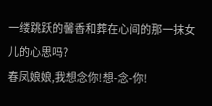一缕跳跃的馨香和葬在心间的那一抹女儿的心思吗?
春凤娘娘,我想念你!想-念-你!